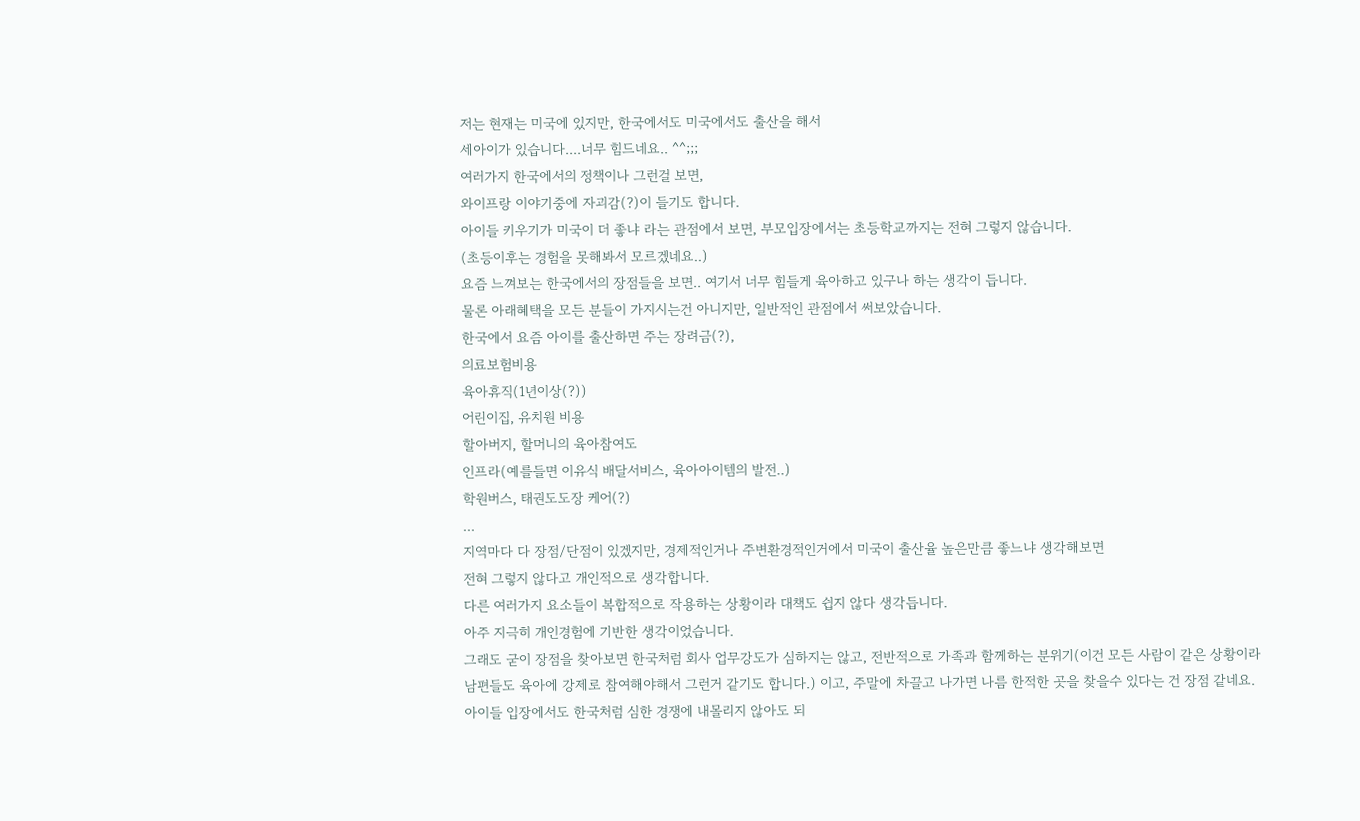저는 현재는 미국에 있지만, 한국에서도 미국에서도 출산을 해서
세아이가 있습니다....너무 힘드네요.. ^^;;;
여러가지 한국에서의 정책이나 그런걸 보면,
와이프랑 이야기중에 자괴감(?)이 들기도 합니다.
아이들 키우기가 미국이 더 좋냐 라는 관점에서 보면, 부모입장에서는 초등학교까지는 전혀 그렇지 않습니다.
(초등이후는 경험을 못해봐서 모르겠네요..)
요즘 느껴보는 한국에서의 장점들을 보면.. 여기서 너무 힘들게 육아하고 있구나 하는 생각이 듭니다.
물론 아래혜택을 모든 분들이 가지시는건 아니지만, 일반적인 관점에서 써보았습니다.
한국에서 요즘 아이를 출산하면 주는 장려금(?),
의료보험비용
육아휴직(1년이상(?))
어린이집, 유치원 비용
할아버지, 할머니의 육아참여도
인프라(예를들면 이유식 배달서비스, 육아아이템의 발전..)
학원버스, 태권도도장 케어(?)
...
지역마다 다 장점/단점이 있겠지만, 경제적인거나 주변환경적인거에서 미국이 출산율 높은만큼 좋느냐 생각해보면
전혀 그렇지 않다고 개인적으로 생각합니다.
다른 여러가지 요소들이 복합적으로 작용하는 상황이라 대책도 쉽지 않다 생각듭니다.
아주 지극히 개인경험에 기반한 생각이었습니다.
그래도 굳이 장점을 찾아보면 한국처럼 회사 업무강도가 심하지는 않고, 전반적으로 가족과 함께하는 분위기(이건 모든 사람이 같은 상황이라 남편들도 육아에 강제로 참여해야해서 그런거 같기도 합니다.) 이고, 주말에 차끌고 나가면 나름 한적한 곳을 찾을수 있다는 건 장점 같네요.
아이들 입장에서도 한국처럼 심한 경쟁에 내몰리지 않아도 되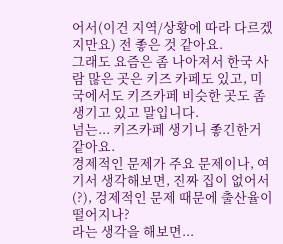어서(이건 지역/상황에 따라 다르겠지만요) 전 좋은 것 같아요.
그래도 요즘은 좀 나아져서 한국 사람 많은 곳은 키즈 카페도 있고, 미국에서도 키즈카페 비슷한 곳도 좀 생기고 있고 말입니다.
넘는... 키즈카페 생기니 좋긴한거 같아요.
경제적인 문제가 주요 문제이나, 여기서 생각해보면, 진짜 집이 없어서(?), 겅제적인 문제 때문에 출산율이 떨어지나?
라는 생각을 해보면...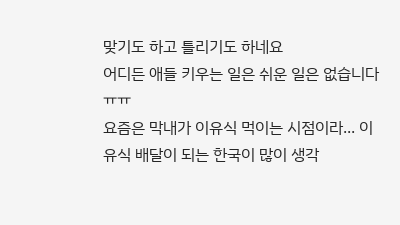맞기도 하고 틀리기도 하네요
어디든 애들 키우는 일은 쉬운 일은 없습니다 ㅠㅠ
요즘은 막내가 이유식 먹이는 시점이라... 이유식 배달이 되는 한국이 많이 생각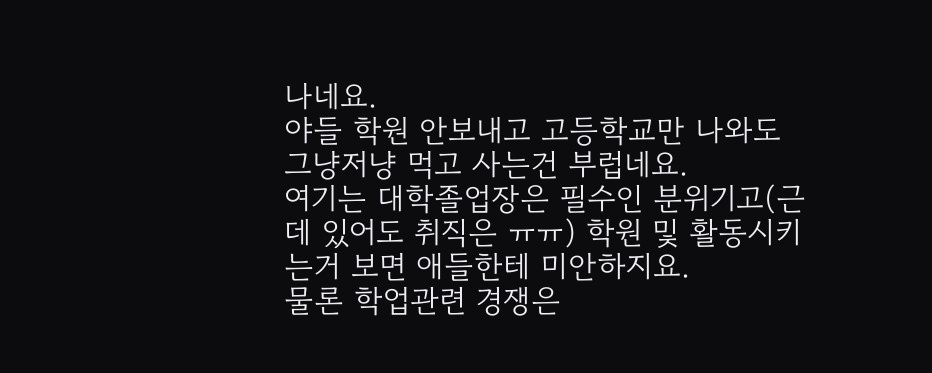나네요.
야들 학원 안보내고 고등학교만 나와도 그냥저냥 먹고 사는건 부럽네요.
여기는 대학졸업장은 필수인 분위기고(근데 있어도 취직은 ㅠㅠ) 학원 및 활동시키는거 보면 애들한테 미안하지요.
물론 학업관련 경쟁은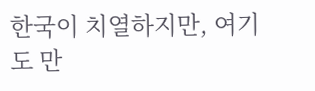한국이 치열하지만, 여기도 만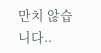만치 않습니다..